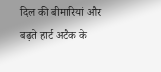दिल की बीमारियां और बढ़ते हार्ट अटैक के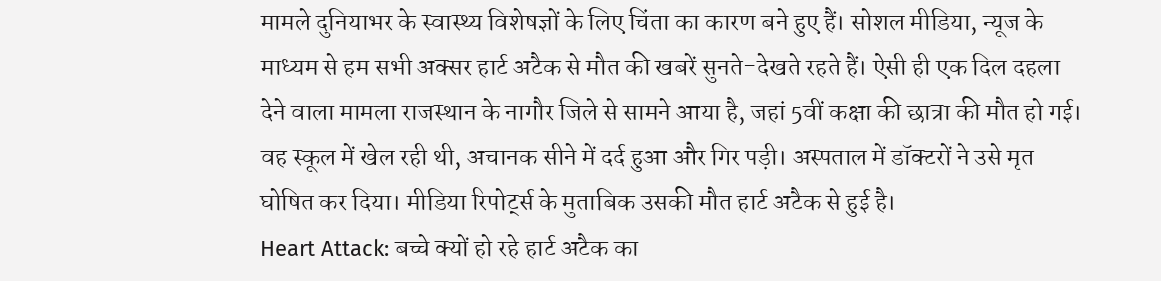मामले दुनियाभर के स्वास्थ्य विशेषज्ञों के लिए चिंता का कारण बने हुए हैं। सोशल मीडिया, न्यूज के माध्यम से हम सभी अक्सर हार्ट अटैक से मौत की खबरें सुनते-देखते रहते हैं। ऐसी ही एक दिल दहला देने वाला मामला राजस्थान के नागौर जिले से सामने आया है, जहां 5वीं कक्षा की छात्रा की मौत हो गई। वह स्कूल में खेल रही थी, अचानक सीने में दर्द हुआ और गिर पड़ी। अस्पताल में डॉक्टरों ने उसे मृत घोषित कर दिया। मीडिया रिपोर्ट्स के मुताबिक उसकी मौत हार्ट अटैक से हुई है।
Heart Attack: बच्चे क्यों हो रहे हार्ट अटैक का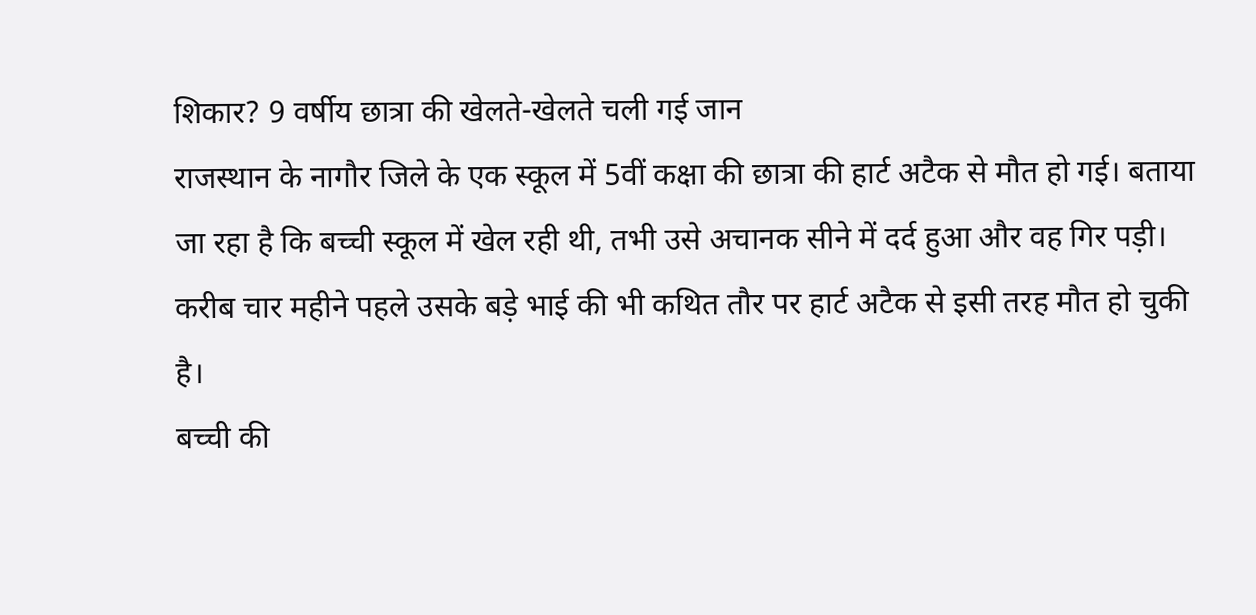शिकार? 9 वर्षीय छात्रा की खेलते-खेलते चली गई जान
राजस्थान के नागौर जिले के एक स्कूल में 5वीं कक्षा की छात्रा की हार्ट अटैक से मौत हो गई। बताया जा रहा है कि बच्ची स्कूल में खेल रही थी, तभी उसे अचानक सीने में दर्द हुआ और वह गिर पड़ी। करीब चार महीने पहले उसके बड़े भाई की भी कथित तौर पर हार्ट अटैक से इसी तरह मौत हो चुकी है।
बच्ची की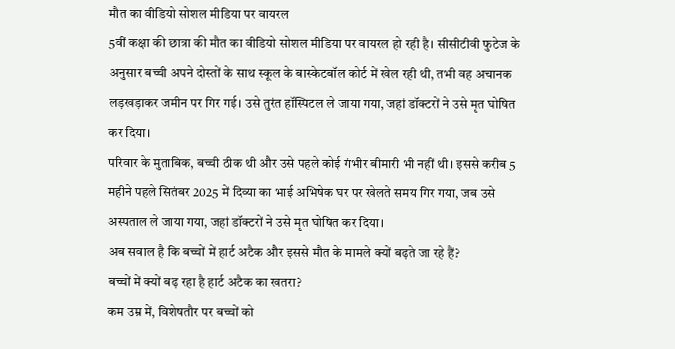मौत का वीडियो सोशल मीडिया पर वायरल
5वीं कक्षा की छात्रा की मौत का वीडियो सोशल मीडिया पर वायरल हो रही है। सीसीटीवी फुटेज के अनुसार बच्ची अपने दोस्तों के साथ स्कूल के बास्केटबॉल कोर्ट में खेल रही थी, तभी वह अचानक लड़खड़ाकर जमीन पर गिर गई। उसे तुरंत हॉस्पिटल ले जाया गया, जहां डॉक्टरों ने उसे मृत घोषित कर दिया।
परिवार के मुताबिक, बच्ची ठीक थी और उसे पहले कोई गंभीर बीमारी भी नहीं थी। इससे करीब 5 महीने पहले सितंबर 2025 में दिव्या का भाई अभिषेक घर पर खेलते समय गिर गया, जब उसे अस्पताल ले जाया गया, जहां डॉक्टरों ने उसे मृत घोषित कर दिया।
अब सवाल है कि बच्चों में हार्ट अटैक और इससे मौत के मामले क्यों बढ़ते जा रहे हैं?
बच्चों में क्यों बढ़ रहा है हार्ट अटैक का खतरा?
कम उम्र में, विशेषतौर पर बच्चों को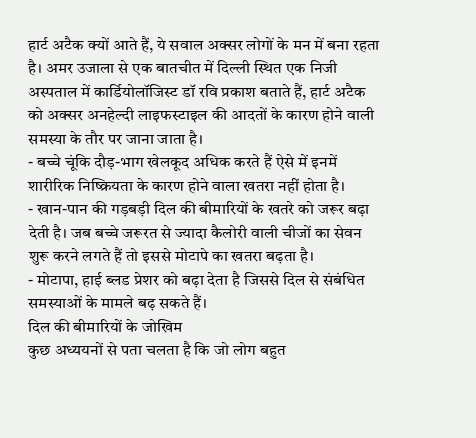हार्ट अटैक क्यों आते हैं, ये सवाल अक्सर लोगों के मन में बना रहता है। अमर उजाला से एक बातचीत में दिल्ली स्थित एक निजी अस्पताल में कार्डियोलॉजिस्ट डॉ रवि प्रकाश बताते हैं, हार्ट अटैक को अक्सर अनहेल्दी लाइफस्टाइल की आदतों के कारण होने वाली समस्या के तौर पर जाना जाता है।
- बच्चे चूंकि दौड़-भाग खेलकूद अधिक करते हैं ऐसे में इनमें शारीरिक निष्क्रियता के कारण होने वाला खतरा नहीं होता है।
- खान-पान की गड़बड़ी दिल की बीमारियों के खतरे को जरूर बढ़ा देती है। जब बच्चे जरूरत से ज्यादा कैलोरी वाली चीजों का सेवन शुरू करने लगते हैं तो इससे मोटापे का खतरा बढ़ता है।
- मोटापा, हाई ब्लड प्रेशर को बढ़ा देता है जिससे दिल से संबंधित समस्याओं के मामले बढ़ सकते हैं।
दिल की बीमारियों के जोखिम
कुछ अध्ययनों से पता चलता है कि जो लोग बहुत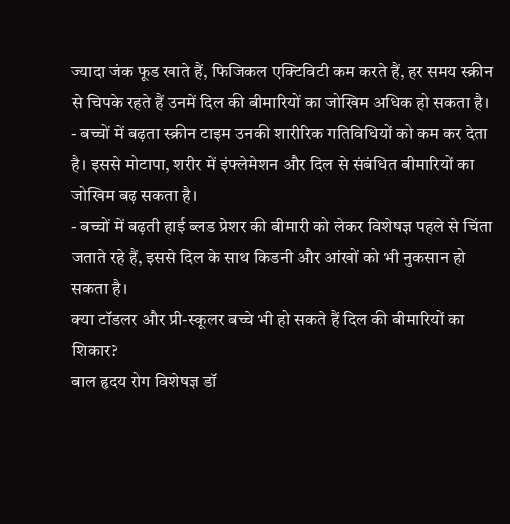ज्यादा जंक फूड खाते हैं, फिजिकल एक्टिविटी कम करते हैं, हर समय स्क्रीन से चिपके रहते हैं उनमें दिल की बीमारियों का जोखिम अधिक हो सकता है।
- बच्चों में बढ़ता स्क्रीन टाइम उनकी शारीरिक गतिविधियों को कम कर देता है। इससे मोटापा, शरीर में इंफ्लेमेशन और दिल से संबंधित बीमारियों का जोखिम बढ़ सकता है।
- बच्चों में बढ़ती हाई ब्लड प्रेशर की बीमारी को लेकर विशेषज्ञ पहले से चिंता जताते रहे हैं, इससे दिल के साथ किडनी और आंखों को भी नुकसान हो सकता है।
क्या टॉडलर और प्री-स्कूलर बच्चे भी हो सकते हैं दिल की बीमारियों का शिकार?
बाल हृदय रोग विशेषज्ञ डॉ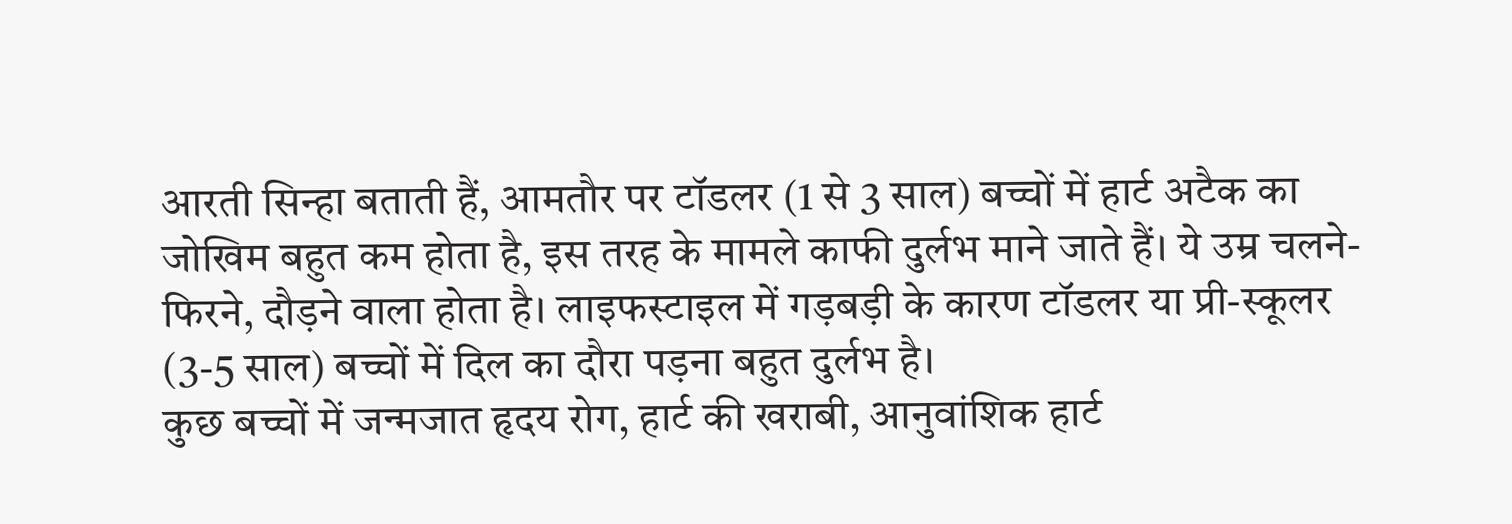आरती सिन्हा बताती हैं, आमतौर पर टॉडलर (1 से 3 साल) बच्चों में हार्ट अटैक का जोखिम बहुत कम होता है, इस तरह के मामले काफी दुर्लभ माने जाते हैं। ये उम्र चलने-फिरने, दौड़ने वाला होता है। लाइफस्टाइल में गड़बड़ी के कारण टॉडलर या प्री-स्कूलर (3-5 साल) बच्चों में दिल का दौरा पड़ना बहुत दुर्लभ है।
कुछ बच्चों में जन्मजात हृदय रोग, हार्ट की खराबी, आनुवांशिक हार्ट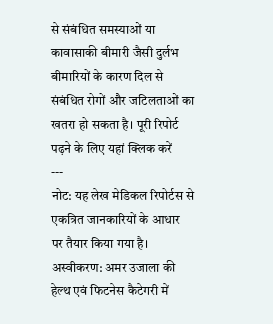से संबंधित समस्याओं या कावासाकी बीमारी जैसी दुर्लभ बीमारियों के कारण दिल से संबंधित रोगों और जटिलताओं का खतरा हो सकता है। पूरी रिपोर्ट पढ़ने के लिए यहां क्लिक करें
---
नोट: यह लेख मेडिकल रिपोर्टस से एकत्रित जानकारियों के आधार पर तैयार किया गया है।
अस्वीकरण: अमर उजाला की हेल्थ एवं फिटनेस कैटेगरी में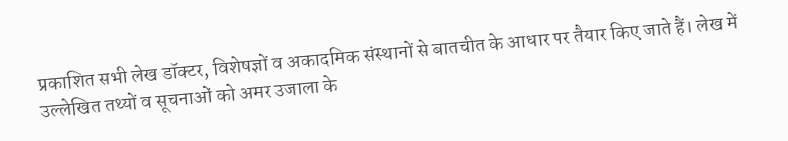प्रकाशित सभी लेख डॉक्टर, विशेषज्ञों व अकादमिक संस्थानों से बातचीत के आधार पर तैयार किए जाते हैं। लेख में उल्लेखित तथ्यों व सूचनाओं को अमर उजाला के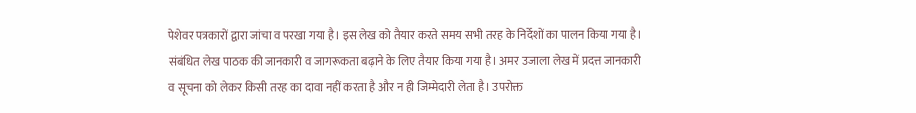पेशेवर पत्रकारों द्वारा जांचा व परखा गया है। इस लेख को तैयार करते समय सभी तरह के निर्देशों का पालन किया गया है। संबंधित लेख पाठक की जानकारी व जागरूकता बढ़ाने के लिए तैयार किया गया है। अमर उजाला लेख में प्रदत्त जानकारी व सूचना को लेकर किसी तरह का दावा नहीं करता है और न ही जिम्मेदारी लेता है। उपरोक्त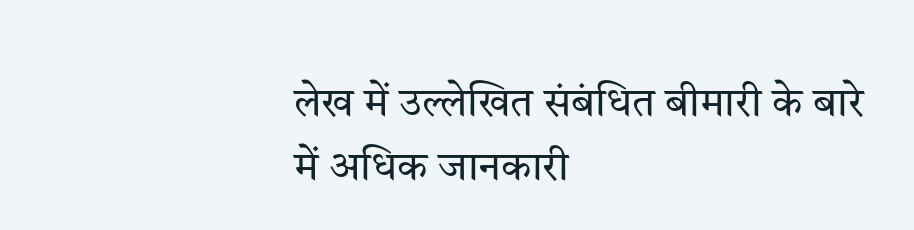लेख में उल्लेखित संबंधित बीमारी के बारे में अधिक जानकारी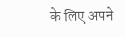के लिए अपने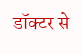डॉक्टर से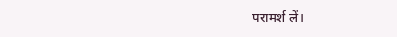परामर्श लें।